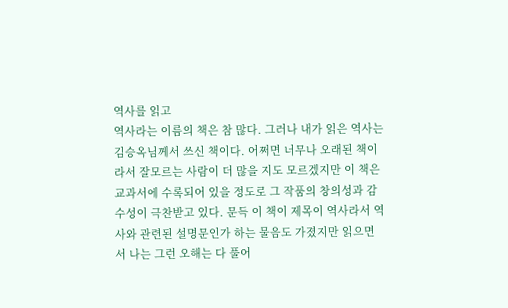역사를 읽고
역사라는 이름의 책은 참 많다. 그러나 내가 읽은 역사는 김승옥님께서 쓰신 책이다. 어쩌면 너무나 오래된 책이라서 잘모르는 사람이 더 많을 지도 모르겠지만 이 책은 교과서에 수록되어 있을 정도로 그 작품의 창의성과 감수성이 극찬받고 있다. 문득 이 책이 제목이 역사라서 역사와 관련된 설명문인가 하는 물음도 가졌지만 읽으면서 나는 그런 오해는 다 풀어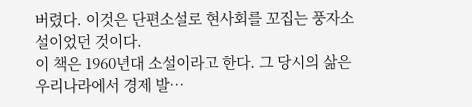버렸다. 이것은 단편소설로 현사회를 꼬집는 풍자소설이었던 것이다.
이 책은 1960년대 소설이라고 한다. 그 당시의 삶은 우리나라에서 경제 발…